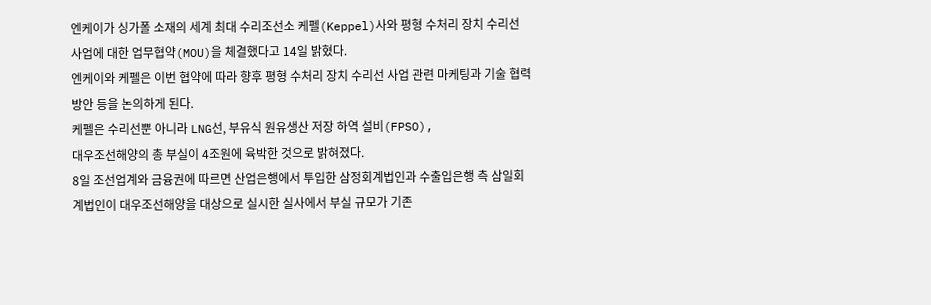엔케이가 싱가폴 소재의 세계 최대 수리조선소 케펠(Keppel)사와 평형 수처리 장치 수리선 사업에 대한 업무협약(MOU)을 체결했다고 14일 밝혔다.
엔케이와 케펠은 이번 협약에 따라 향후 평형 수처리 장치 수리선 사업 관련 마케팅과 기술 협력 방안 등을 논의하게 된다.
케펠은 수리선뿐 아니라 LNG선, 부유식 원유생산 저장 하역 설비(FPSO),
대우조선해양의 총 부실이 4조원에 육박한 것으로 밝혀졌다.
8일 조선업계와 금융권에 따르면 산업은행에서 투입한 삼정회계법인과 수출입은행 측 삼일회계법인이 대우조선해양을 대상으로 실시한 실사에서 부실 규모가 기존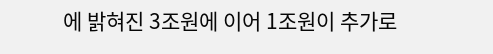에 밝혀진 3조원에 이어 1조원이 추가로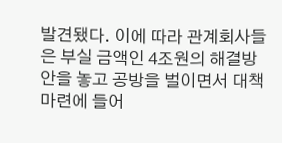발견됐다. 이에 따라 관계회사들은 부실 금액인 4조원의 해결방안을 놓고 공방을 벌이면서 대책마련에 들어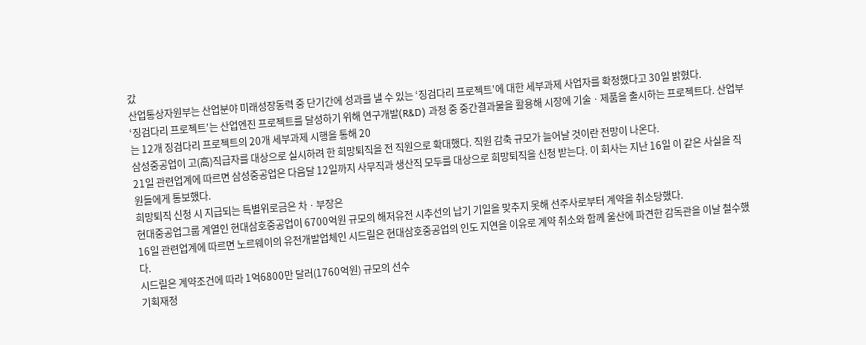갔
산업통상자원부는 산업분야 미래성장동력 중 단기간에 성과를 낼 수 있는 ‘징검다리 프로젝트’에 대한 세부과제 사업자를 확정했다고 30일 밝혔다.
‘징검다리 프로젝트’는 산업엔진 프로젝트를 달성하기 위해 연구개발(R&D) 과정 중 중간결과물을 활용해 시장에 기술ㆍ제품을 출시하는 프로젝트다. 산업부는 12개 징검다리 프로젝트의 20개 세부과제 시행을 통해 20
삼성중공업이 고(高)직급자를 대상으로 실시하려 한 희망퇴직을 전 직원으로 확대했다. 직원 감축 규모가 늘어날 것이란 전망이 나온다.
21일 관련업계에 따르면 삼성중공업은 다음달 12일까지 사무직과 생산직 모두를 대상으로 희망퇴직을 신청 받는다. 이 회사는 지난 16일 이 같은 사실을 직원들에게 통보했다.
희망퇴직 신청 시 지급되는 특별위로금은 차ㆍ부장은
현대중공업그룹 계열인 현대삼호중공업이 6700억원 규모의 해저유전 시추선의 납기 기일을 맞추지 못해 선주사로부터 계약을 취소당했다.
16일 관련업계에 따르면 노르웨이의 유전개발업체인 시드릴은 현대삼호중공업의 인도 지연을 이유로 계약 취소와 함께 울산에 파견한 감독관을 이날 철수했다.
시드릴은 계약조건에 따라 1억6800만 달러(1760억원) 규모의 선수
기획재정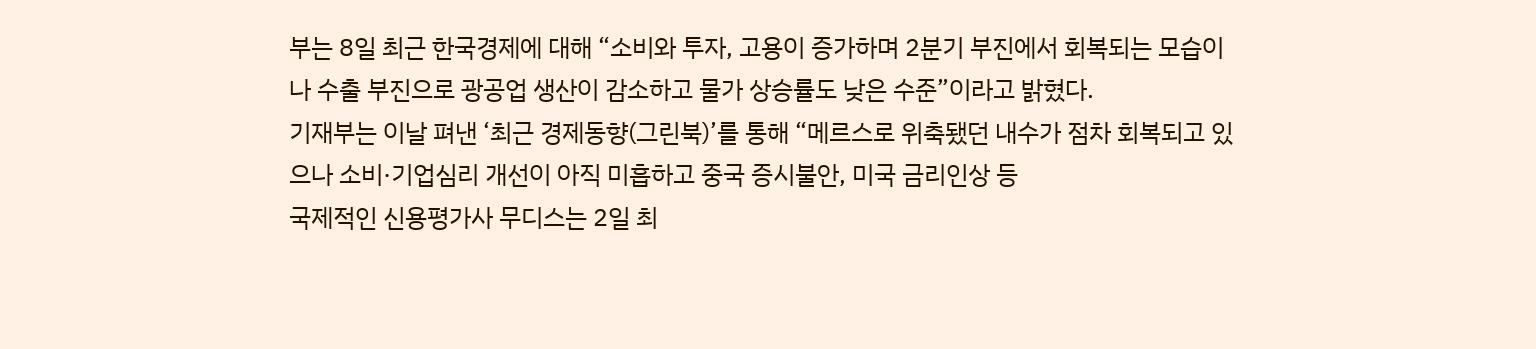부는 8일 최근 한국경제에 대해 “소비와 투자, 고용이 증가하며 2분기 부진에서 회복되는 모습이나 수출 부진으로 광공업 생산이 감소하고 물가 상승률도 낮은 수준”이라고 밝혔다.
기재부는 이날 펴낸 ‘최근 경제동향(그린북)’를 통해 “메르스로 위축됐던 내수가 점차 회복되고 있으나 소비·기업심리 개선이 아직 미흡하고 중국 증시불안, 미국 금리인상 등
국제적인 신용평가사 무디스는 2일 최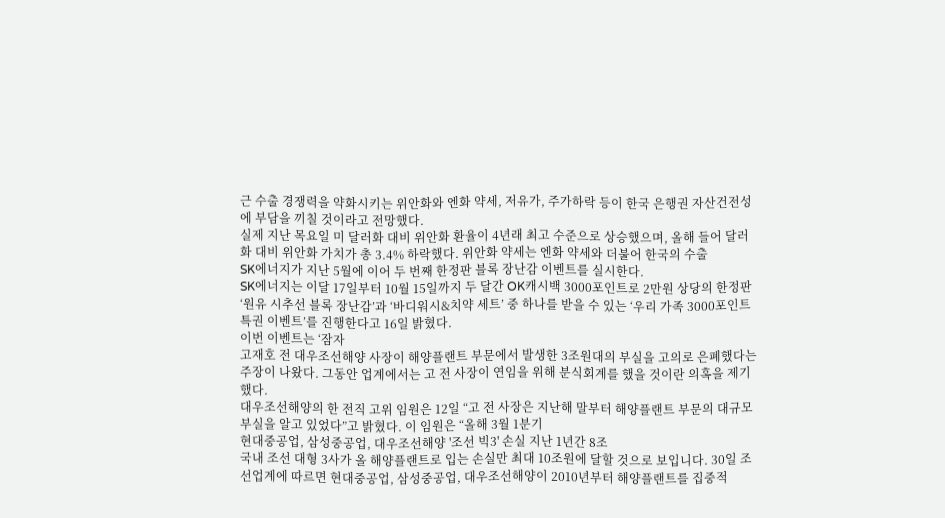근 수출 경쟁력을 약화시키는 위안화와 엔화 약세, 저유가, 주가하락 등이 한국 은행권 자산건전성에 부담을 끼칠 것이라고 전망했다.
실제 지난 목요일 미 달러화 대비 위안화 환율이 4년래 최고 수준으로 상승했으며, 올해 들어 달러화 대비 위안화 가치가 총 3.4% 하락했다. 위안화 약세는 엔화 약세와 더불어 한국의 수출
SK에너지가 지난 5월에 이어 두 번째 한정판 블록 장난감 이벤트를 실시한다.
SK에너지는 이달 17일부터 10월 15일까지 두 달간 OK캐시백 3000포인트로 2만원 상당의 한정판 ‘원유 시추선 블록 장난감’과 ‘바디워시&치약 세트’ 중 하나를 받을 수 있는 ‘우리 가족 3000포인트 특권 이벤트’를 진행한다고 16일 밝혔다.
이번 이벤트는 ‘잠자
고재호 전 대우조선해양 사장이 해양플랜트 부문에서 발생한 3조원대의 부실을 고의로 은폐했다는 주장이 나왔다. 그동안 업계에서는 고 전 사장이 연임을 위해 분식회계를 했을 것이란 의혹을 제기했다.
대우조선해양의 한 전직 고위 임원은 12일 “고 전 사장은 지난해 말부터 해양플랜트 부문의 대규모 부실을 알고 있었다”고 밝혔다. 이 임원은 “올해 3월 1분기
현대중공업, 삼성중공업, 대우조선해양 '조선 빅3' 손실 지난 1년간 8조
국내 조선 대형 3사가 올 해양플랜트로 입는 손실만 최대 10조원에 달할 것으로 보입니다. 30일 조선업계에 따르면 현대중공업, 삼성중공업, 대우조선해양이 2010년부터 해양플랜트를 집중적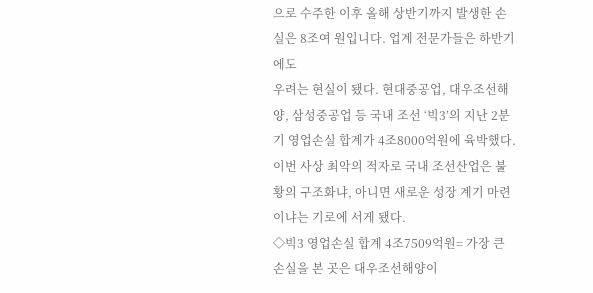으로 수주한 이후 올해 상반기까지 발생한 손실은 8조여 원입니다. 업계 전문가들은 하반기에도
우려는 현실이 됐다. 현대중공업, 대우조선해양, 삼성중공업 등 국내 조선 ‘빅3’의 지난 2분기 영업손실 합계가 4조8000억원에 육박했다.
이번 사상 최악의 적자로 국내 조선산업은 불황의 구조화냐, 아니면 새로운 성장 계기 마련이냐는 기로에 서게 됐다.
◇빅3 영업손실 합계 4조7509억원= 가장 큰 손실을 본 곳은 대우조선해양이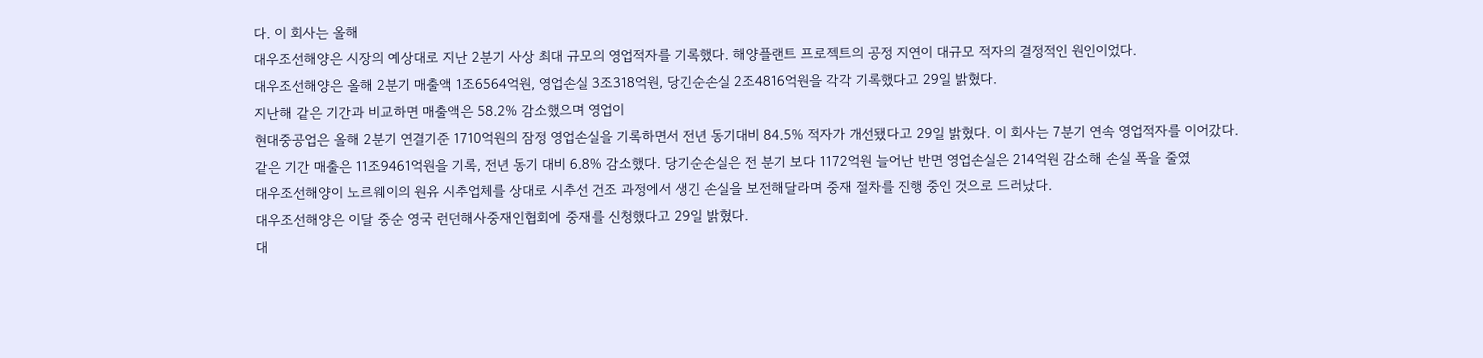다. 이 회사는 올해
대우조선해양은 시장의 예상대로 지난 2분기 사상 최대 규모의 영업적자를 기록했다. 해양플랜트 프로젝트의 공정 지연이 대규모 적자의 결정적인 원인이었다.
대우조선해양은 올해 2분기 매출액 1조6564억원, 영업손실 3조318억원, 당긴순손실 2조4816억원을 각각 기록했다고 29일 밝혔다.
지난해 같은 기간과 비교하면 매출액은 58.2% 감소했으며 영업이
현대중공업은 올해 2분기 연결기준 1710억원의 잠정 영업손실을 기록하면서 전년 동기대비 84.5% 적자가 개선됐다고 29일 밝혔다. 이 회사는 7분기 연속 영업적자를 이어갔다.
같은 기간 매출은 11조9461억원을 기록, 전년 동기 대비 6.8% 감소했다. 당기순손실은 전 분기 보다 1172억원 늘어난 반면 영업손실은 214억원 감소해 손실 폭을 줄였
대우조선해양이 노르웨이의 원유 시추업체를 상대로 시추선 건조 과정에서 생긴 손실을 보전해달라며 중재 절차를 진행 중인 것으로 드러났다.
대우조선해양은 이달 중순 영국 런던해사중재인협회에 중재를 신청했다고 29일 밝혔다.
대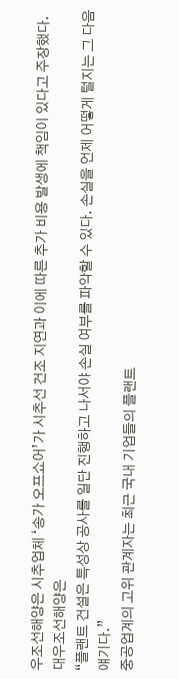우조선해양은 시추업체 ‘송가 오프쇼어’가 시추선 건조 지연과 이에 따른 추가 비용 발생에 책임이 있다고 주장했다.
대우조선해양은
“플랜트 건설은 특성상 공사를 일단 진행하고 나서야 손실 여부를 파악할 수 있다. 손실을 언제 어떻게 털지는 그 다음 얘기다.”
중공업계의 고위 관계자는 최근 국내 기업들의 플랜트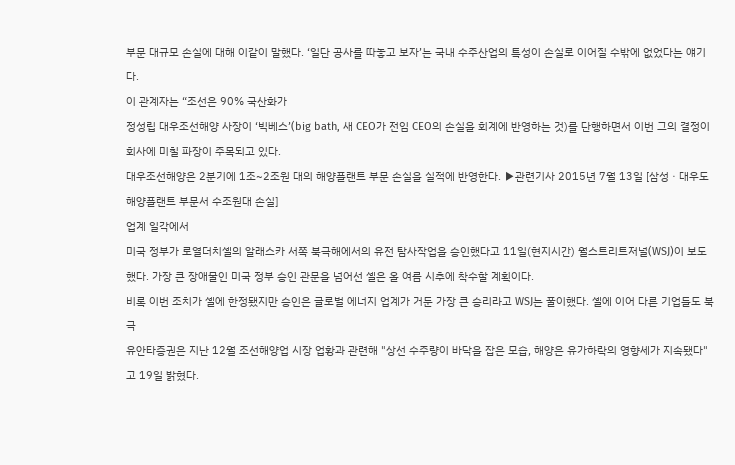부문 대규모 손실에 대해 이같이 말했다. ‘일단 공사를 따놓고 보자’는 국내 수주산업의 특성이 손실로 이어질 수밖에 없었다는 얘기다.
이 관계자는 “조선은 90% 국산화가
정성립 대우조선해양 사장이 ‘빅베스’(big bath, 새 CEO가 전임 CEO의 손실을 회계에 반영하는 것)를 단행하면서 이번 그의 결정이 회사에 미칠 파장이 주목되고 있다.
대우조선해양은 2분기에 1조~2조원 대의 해양플랜트 부문 손실을 실적에 반영한다. ▶관련기사 2015년 7월 13일 [삼성ㆍ대우도 해양플랜트 부문서 수조원대 손실]
업계 일각에서
미국 정부가 로열더치셸의 알래스카 서쪽 북극해에서의 유전 탐사작업을 승인했다고 11일(현지시간) 월스트리트저널(WSJ)이 보도했다. 가장 큰 장애물인 미국 정부 승인 관문을 넘어선 셸은 올 여름 시추에 착수할 계획이다.
비록 이번 조치가 셸에 한정됐지만 승인은 글로벌 에너지 업계가 거둔 가장 큰 승리라고 WSJ는 풀이했다. 셸에 이어 다른 기업들도 북극
유안타증권은 지난 12월 조선해양업 시장 업황과 관련해 "상선 수주량이 바닥을 잡은 모습, 해양은 유가하락의 영향세가 지속됐다"고 19일 밝혔다.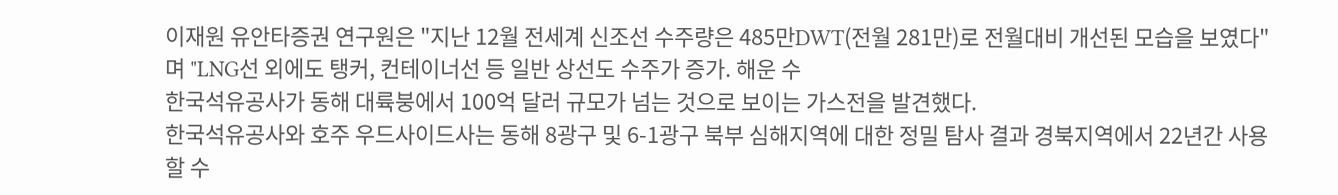이재원 유안타증권 연구원은 "지난 12월 전세계 신조선 수주량은 485만DWT(전월 281만)로 전월대비 개선된 모습을 보였다"며 "LNG선 외에도 탱커, 컨테이너선 등 일반 상선도 수주가 증가. 해운 수
한국석유공사가 동해 대륙붕에서 100억 달러 규모가 넘는 것으로 보이는 가스전을 발견했다.
한국석유공사와 호주 우드사이드사는 동해 8광구 및 6-1광구 북부 심해지역에 대한 정밀 탐사 결과 경북지역에서 22년간 사용할 수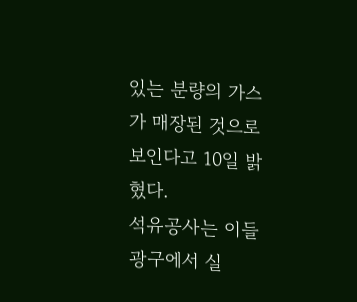있는 분량의 가스가 매장된 것으로 보인다고 10일 밝혔다.
석유공사는 이들 광구에서 실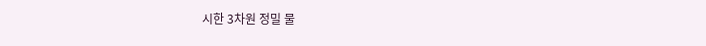시한 3차원 정밀 물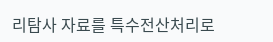리탐사 자료를 특수전산처리로